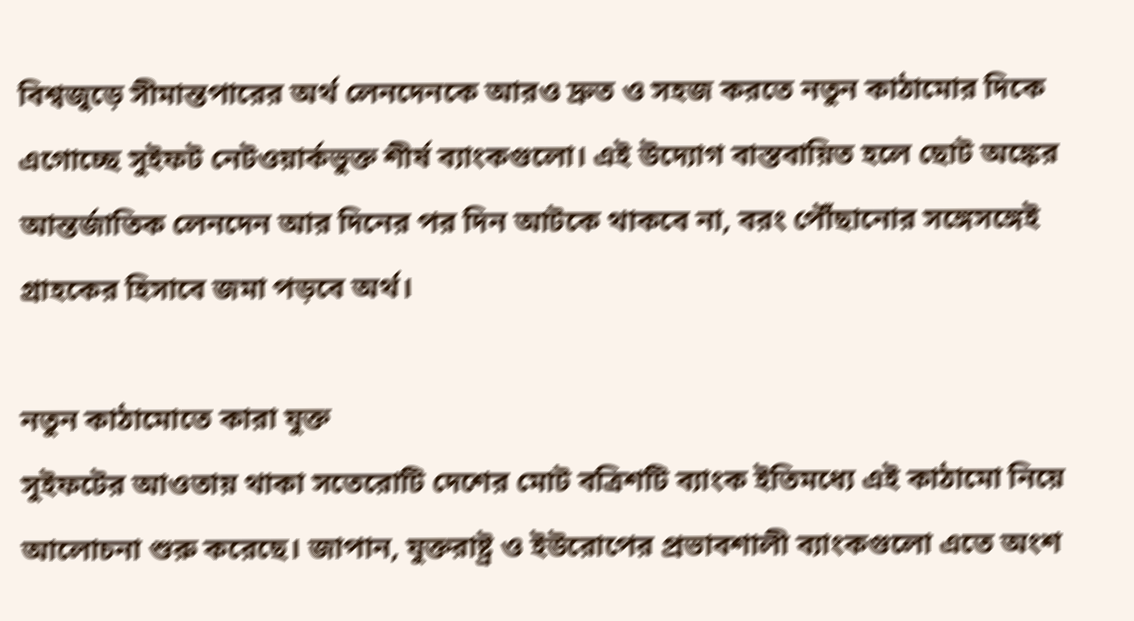বিশ্বজুড়ে সীমান্তপারের অর্থ লেনদেনকে আরও দ্রুত ও সহজ করতে নতুন কাঠামোর দিকে এগোচ্ছে সুইফট নেটওয়ার্কভুক্ত শীর্ষ ব্যাংকগুলো। এই উদ্যোগ বাস্তবায়িত হলে ছোট অঙ্কের আন্তর্জাতিক লেনদেন আর দিনের পর দিন আটকে থাকবে না, বরং পৌঁছানোর সঙ্গেসঙ্গেই গ্রাহকের হিসাবে জমা পড়বে অর্থ।

নতুন কাঠামোতে কারা যুক্ত
সুইফটের আওতায় থাকা সতেরোটি দেশের মোট বত্রিশটি ব্যাংক ইতিমধ্যে এই কাঠামো নিয়ে আলোচনা শুরু করেছে। জাপান, যুক্তরাষ্ট্র ও ইউরোপের প্রভাবশালী ব্যাংকগুলো এতে অংশ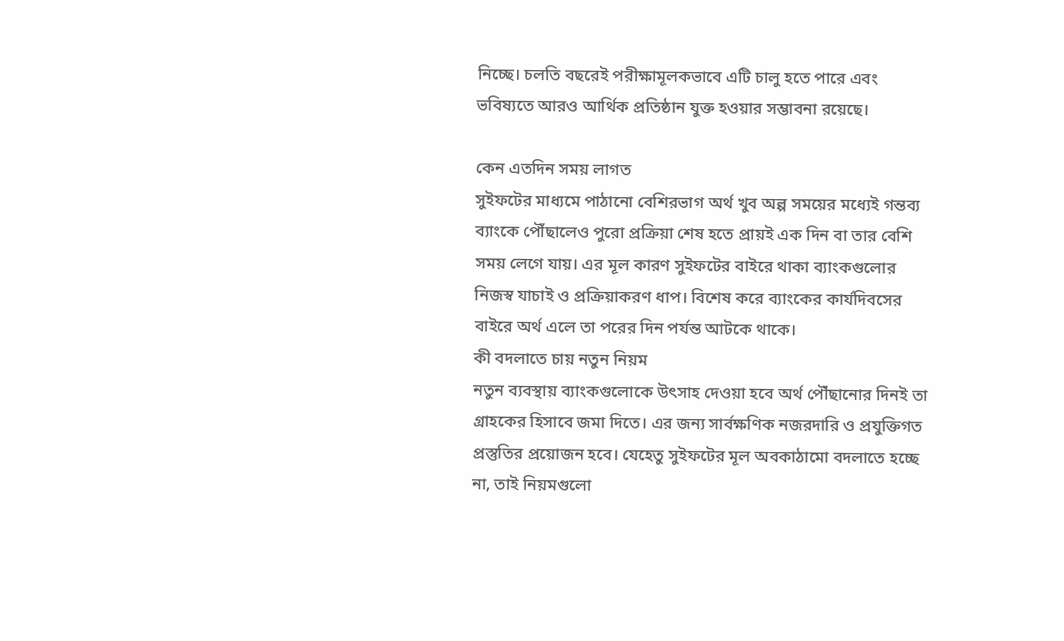নিচ্ছে। চলতি বছরেই পরীক্ষামূলকভাবে এটি চালু হতে পারে এবং ভবিষ্যতে আরও আর্থিক প্রতিষ্ঠান যুক্ত হওয়ার সম্ভাবনা রয়েছে।

কেন এতদিন সময় লাগত
সুইফটের মাধ্যমে পাঠানো বেশিরভাগ অর্থ খুব অল্প সময়ের মধ্যেই গন্তব্য ব্যাংকে পৌঁছালেও পুরো প্রক্রিয়া শেষ হতে প্রায়ই এক দিন বা তার বেশি সময় লেগে যায়। এর মূল কারণ সুইফটের বাইরে থাকা ব্যাংকগুলোর নিজস্ব যাচাই ও প্রক্রিয়াকরণ ধাপ। বিশেষ করে ব্যাংকের কার্যদিবসের বাইরে অর্থ এলে তা পরের দিন পর্যন্ত আটকে থাকে।
কী বদলাতে চায় নতুন নিয়ম
নতুন ব্যবস্থায় ব্যাংকগুলোকে উৎসাহ দেওয়া হবে অর্থ পৌঁছানোর দিনই তা গ্রাহকের হিসাবে জমা দিতে। এর জন্য সার্বক্ষণিক নজরদারি ও প্রযুক্তিগত প্রস্তুতির প্রয়োজন হবে। যেহেতু সুইফটের মূল অবকাঠামো বদলাতে হচ্ছে না, তাই নিয়মগুলো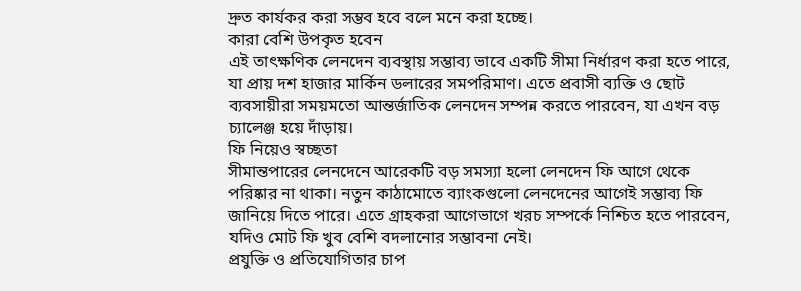দ্রুত কার্যকর করা সম্ভব হবে বলে মনে করা হচ্ছে।
কারা বেশি উপকৃত হবেন
এই তাৎক্ষণিক লেনদেন ব্যবস্থায় সম্ভাব্য ভাবে একটি সীমা নির্ধারণ করা হতে পারে, যা প্রায় দশ হাজার মার্কিন ডলারের সমপরিমাণ। এতে প্রবাসী ব্যক্তি ও ছোট ব্যবসায়ীরা সময়মতো আন্তর্জাতিক লেনদেন সম্পন্ন করতে পারবেন, যা এখন বড় চ্যালেঞ্জ হয়ে দাঁড়ায়।
ফি নিয়েও স্বচ্ছতা
সীমান্তপারের লেনদেনে আরেকটি বড় সমস্যা হলো লেনদেন ফি আগে থেকে পরিষ্কার না থাকা। নতুন কাঠামোতে ব্যাংকগুলো লেনদেনের আগেই সম্ভাব্য ফি জানিয়ে দিতে পারে। এতে গ্রাহকরা আগেভাগে খরচ সম্পর্কে নিশ্চিত হতে পারবেন, যদিও মোট ফি খুব বেশি বদলানোর সম্ভাবনা নেই।
প্রযুক্তি ও প্রতিযোগিতার চাপ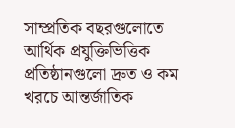সাম্প্রতিক বছরগুলোতে আর্থিক প্রযুক্তিভিত্তিক প্রতিষ্ঠানগুলো দ্রুত ও কম খরচে আন্তর্জাতিক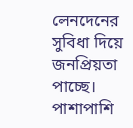লেনদেনের সুবিধা দিয়ে জনপ্রিয়তা পাচ্ছে। পাশাপাশি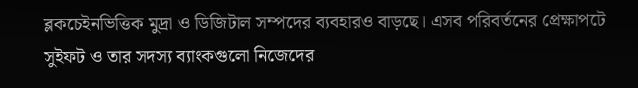ব্লকচেইনভিত্তিক মুদ্রা ও ডিজিটাল সম্পদের ব্যবহারও বাড়ছে। এসব পরিবর্তনের প্রেক্ষাপটে সুইফট ও তার সদস্য ব্যাংকগুলো নিজেদের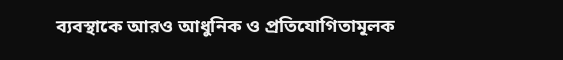ব্যবস্থাকে আরও আধুনিক ও প্রতিযোগিতামূলক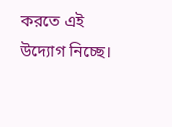করতে এই উদ্যোগ নিচ্ছে।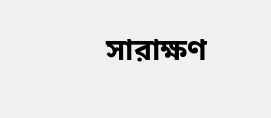সারাক্ষণ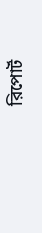রিপোর্ট